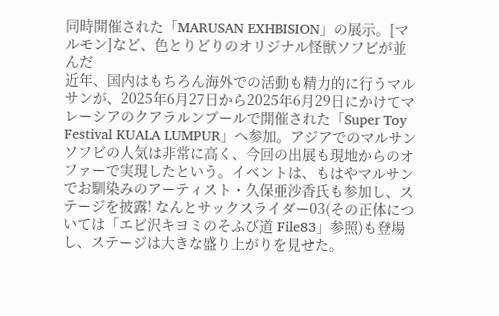同時開催された「MARUSAN EXHBISION」の展示。[マルモン]など、色とりどりのオリジナル怪獣ソフビが並んだ
近年、国内はもちろん海外での活動も精力的に行うマルサンが、2025年6月27日から2025年6月29日にかけてマレーシアのクアラルンプールで開催された「Super Toy Festival KUALA LUMPUR」へ参加。アジアでのマルサンソフビの人気は非常に高く、今回の出展も現地からのオファーで実現したという。イベントは、もはやマルサンでお馴染みのアーティスト・久保亜沙香氏も参加し、ステージを披露! なんとサックスライダー03(その正体については「エビ沢キヨミのそふび道 File83」参照)も登場し、ステージは大きな盛り上がりを見せた。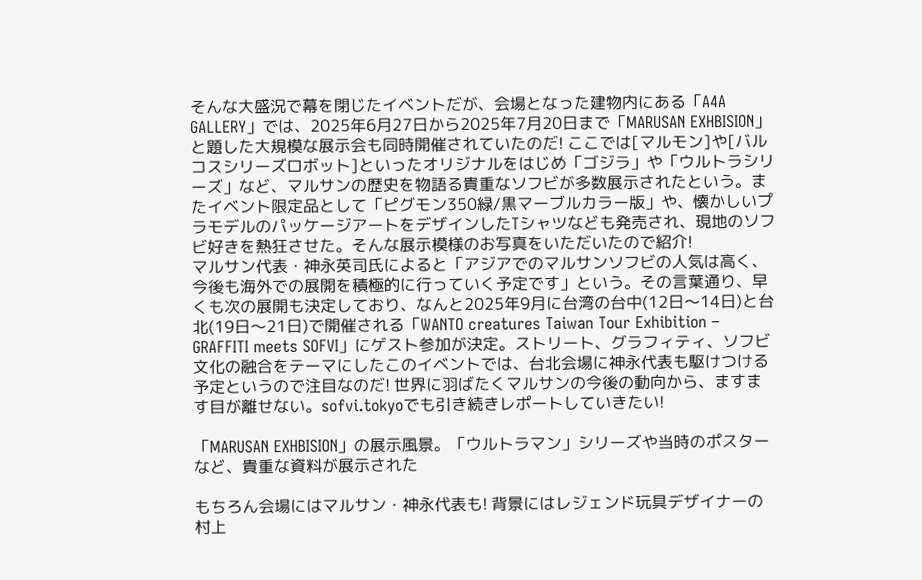そんな大盛況で幕を閉じたイベントだが、会場となった建物内にある「A4A GALLERY」では、2025年6月27日から2025年7月20日まで「MARUSAN EXHBISION」と題した大規模な展示会も同時開催されていたのだ! ここでは[マルモン]や[バルコスシリーズロボット]といったオリジナルをはじめ「ゴジラ」や「ウルトラシリーズ」など、マルサンの歴史を物語る貴重なソフビが多数展示されたという。またイベント限定品として「ピグモン350緑/黒マーブルカラー版」や、懐かしいプラモデルのパッケージアートをデザインしたTシャツなども発売され、現地のソフビ好きを熱狂させた。そんな展示模様のお写真をいただいたので紹介!
マルサン代表・神永英司氏によると「アジアでのマルサンソフビの人気は高く、今後も海外での展開を積極的に行っていく予定です」という。その言葉通り、早くも次の展開も決定しており、なんと2025年9月に台湾の台中(12日〜14日)と台北(19日〜21日)で開催される「WANTO creatures Taiwan Tour Exhibition – GRAFFITI meets SOFVI」にゲスト参加が決定。ストリート、グラフィティ、ソフビ文化の融合をテーマにしたこのイベントでは、台北会場に神永代表も駆けつける予定というので注目なのだ! 世界に羽ばたくマルサンの今後の動向から、ますます目が離せない。sofvi.tokyoでも引き続きレポートしていきたい!

「MARUSAN EXHBISION」の展示風景。「ウルトラマン」シリーズや当時のポスターなど、貴重な資料が展示された

もちろん会場にはマルサン・神永代表も! 背景にはレジェンド玩具デザイナーの村上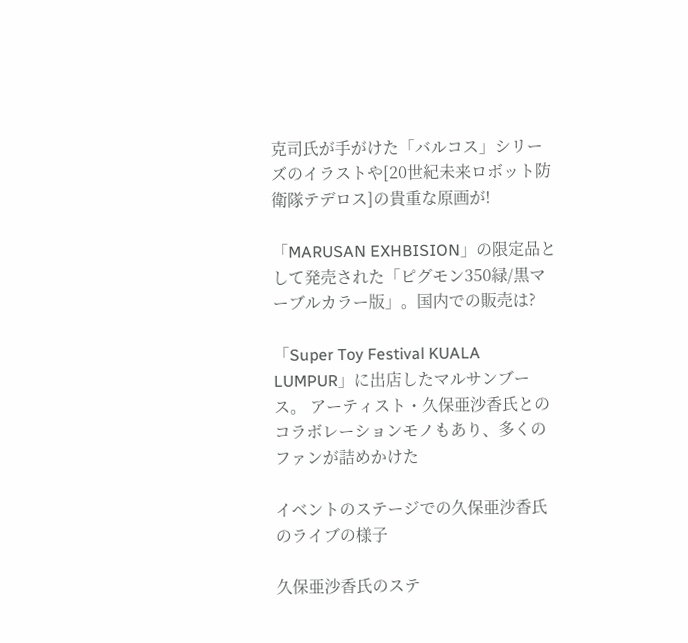克司氏が手がけた「バルコス」シリーズのイラストや[20世紀未来ロボット防衛隊テデロス]の貴重な原画が!

「MARUSAN EXHBISION」の限定品として発売された「ピグモン350緑/黒マーブルカラー版」。国内での販売は?

「Super Toy Festival KUALA LUMPUR」に出店したマルサンブース。 アーティスト・久保亜沙香氏とのコラボレーションモノもあり、多くのファンが詰めかけた

イベントのステージでの久保亜沙香氏のライブの様子

久保亜沙香氏のステ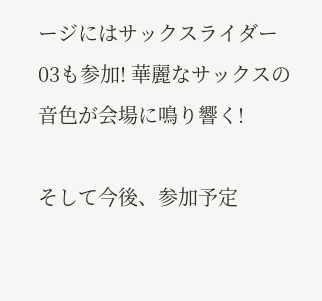ージにはサックスライダー03も参加! 華麗なサックスの音色が会場に鳴り響く!

そして今後、参加予定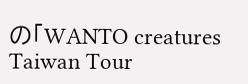の「WANTO creatures Taiwan Tour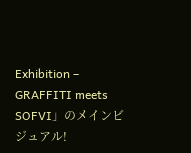Exhibition – GRAFFITI meets SOFVI」のメインビジュアル!